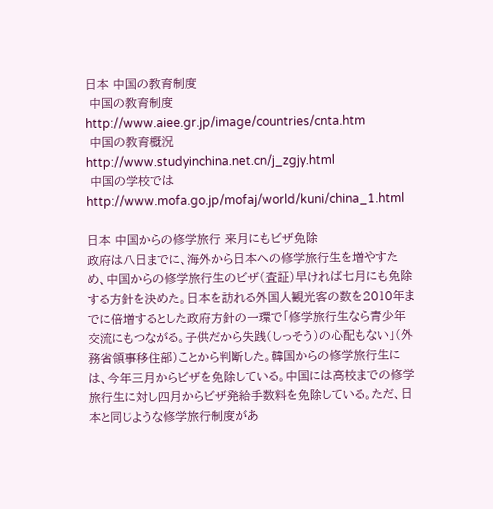日本 中国の教育制度
 中国の教育制度 http://www.aiee.gr.jp/image/countries/cnta.htm
 中国の教育概況 http://www.studyinchina.net.cn/j_zgjy.html
 中国の学校では http://www.mofa.go.jp/mofaj/world/kuni/china_1.html

日本 中国からの修学旅行 来月にもビザ免除
政府は八日までに、海外から日本への修学旅行生を増やすため、中国からの修学旅行生のビザ(査証)早ければ七月にも免除する方針を決めた。日本を訪れる外国人観光客の数を2010年までに倍増するとした政府方針の一環で「修学旅行生なら青少年交流にもつながる。子供だから失践(しっそう)の心配もない」(外務省領事移住部)ことから判断した。韓国からの修学旅行生には、今年三月からビザを免除している。中国には高校までの修学旅行生に対し四月からビザ発給手数料を免除している。ただ、日本と同じような修学旅行制度があ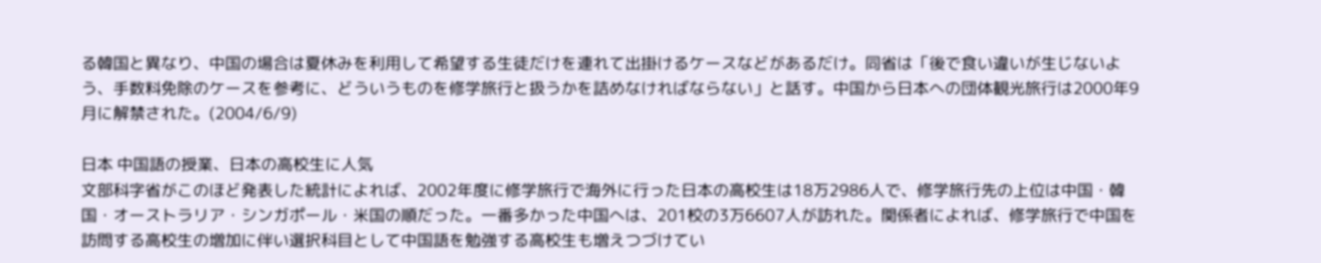る韓国と異なり、中国の場合は夏休みを利用して希望する生徒だけを連れて出掛けるケースなどがあるだけ。同省は「後で食い違いが生じないよう、手数料免除のケースを参考に、どういうものを修学旅行と扱うかを詰めなければならない」と話す。中国から日本への団体観光旅行は2000年9月に解禁された。(2004/6/9)

日本 中国語の授業、日本の高校生に人気
文部科字省がこのほど発表した統計によれば、2002年度に修学旅行で海外に行った日本の高校生は18万2986人で、修学旅行先の上位は中国・韓国・オーストラリア・シンガポール・米国の順だった。一番多かった中国へは、201校の3万6607人が訪れた。関係者によれば、修学旅行で中国を訪問する高校生の増加に伴い選択科目として中国語を勉強する高校生も増えつづけてい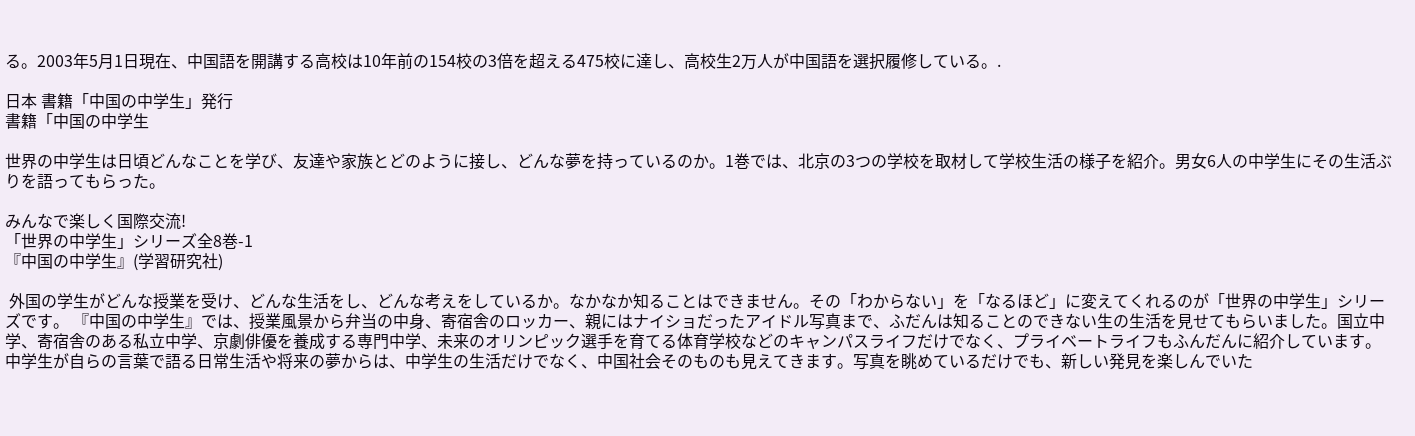る。2003年5月1日現在、中国語を開講する高校は10年前の154校の3倍を超える475校に達し、高校生2万人が中国語を選択履修している。.

日本 書籍「中国の中学生」発行
書籍「中国の中学生

世界の中学生は日頃どんなことを学び、友達や家族とどのように接し、どんな夢を持っているのか。1巻では、北京の3つの学校を取材して学校生活の様子を紹介。男女6人の中学生にその生活ぶりを語ってもらった。

みんなで楽しく国際交流!
「世界の中学生」シリーズ全8巻-1
『中国の中学生』(学習研究社)

 外国の学生がどんな授業を受け、どんな生活をし、どんな考えをしているか。なかなか知ることはできません。その「わからない」を「なるほど」に変えてくれるのが「世界の中学生」シリーズです。 『中国の中学生』では、授業風景から弁当の中身、寄宿舎のロッカー、親にはナイショだったアイドル写真まで、ふだんは知ることのできない生の生活を見せてもらいました。国立中学、寄宿舎のある私立中学、京劇俳優を養成する専門中学、未来のオリンピック選手を育てる体育学校などのキャンパスライフだけでなく、プライベートライフもふんだんに紹介しています。中学生が自らの言葉で語る日常生活や将来の夢からは、中学生の生活だけでなく、中国社会そのものも見えてきます。写真を眺めているだけでも、新しい発見を楽しんでいた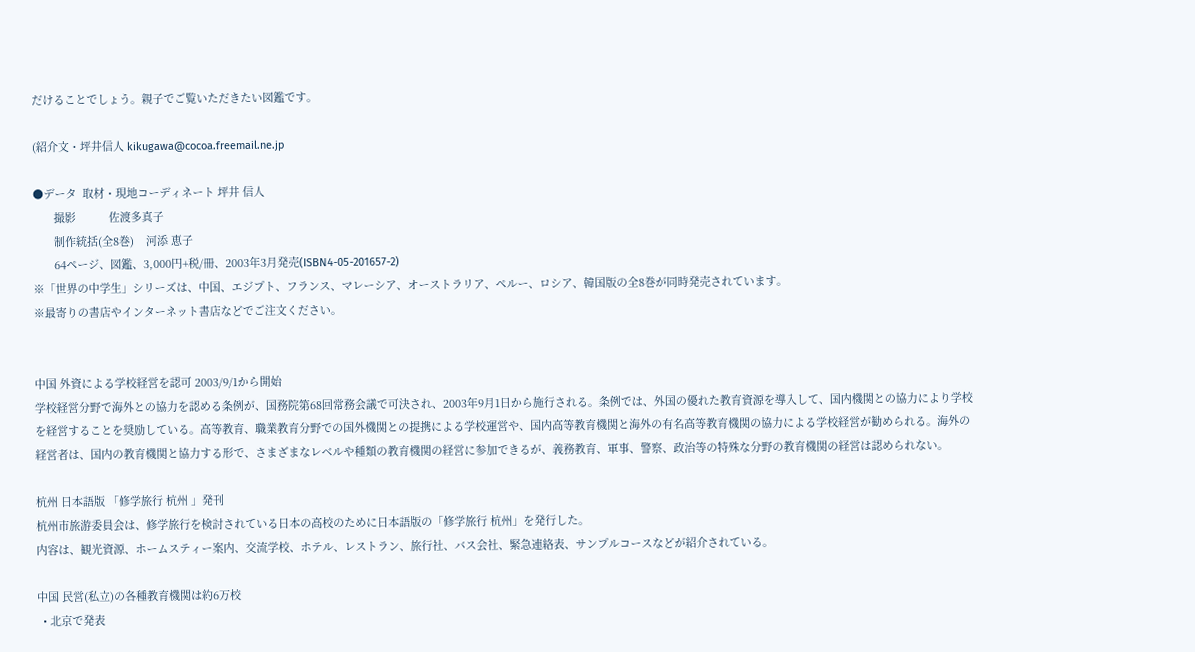だけることでしょう。親子でご覧いただきたい図鑑です。

(紹介文・坪井信人 kikugawa@cocoa.freemail.ne.jp

●データ  取材・現地コーディネート 坪井 信人
       撮影           佐渡多真子
       制作統括(全8巻)    河添 恵子
       64ページ、図鑑、3,000円+税/冊、2003年3月発売(ISBN4-05-201657-2)
※「世界の中学生」シリーズは、中国、エジプト、フランス、マレーシア、オーストラリア、ペルー、ロシア、韓国版の全8巻が同時発売されています。
※最寄りの書店やインターネット書店などでご注文ください。


中国 外資による学校経営を認可 2003/9/1から開始
学校経営分野で海外との協力を認める条例が、国務院第68回常務会議で可決され、2003年9月1日から施行される。条例では、外国の優れた教育資源を導入して、国内機関との協力により学校を経営することを奨励している。高等教育、職業教育分野での国外機関との提携による学校運営や、国内高等教育機関と海外の有名高等教育機関の協力による学校経営が勧められる。海外の経営者は、国内の教育機関と協力する形で、さまざまなレベルや種類の教育機関の経営に参加できるが、義務教育、軍事、警察、政治等の特殊な分野の教育機関の経営は認められない。

杭州 日本語版 「修学旅行 杭州 」発刊
杭州市旅游委員会は、修学旅行を検討されている日本の高校のために日本語版の「修学旅行 杭州」を発行した。
内容は、観光資源、ホームスティー案内、交流学校、ホテル、レストラン、旅行社、バス会社、緊急連絡表、サンプルコースなどが紹介されている。

中国 民営(私立)の各種教育機関は約6万校
  • 北京で発表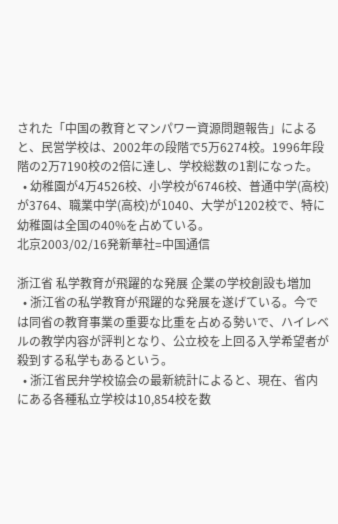された「中国の教育とマンパワー資源問題報告」によると、民営学校は、2002年の段階で5万6274校。1996年段階の2万7190校の2倍に達し、学校総数の1割になった。
  • 幼稚園が4万4526校、小学校が6746校、普通中学(高校)が3764、職業中学(高校)が1040、大学が1202校で、特に幼稚園は全国の40%を占めている。
北京2003/02/16発新華社=中国通信

浙江省 私学教育が飛躍的な発展 企業の学校創設も増加
  • 浙江省の私学教育が飛躍的な発展を遂げている。今では同省の教育事業の重要な比重を占める勢いで、ハイレベルの教学内容が評判となり、公立校を上回る入学希望者が殺到する私学もあるという。
  • 浙江省民弁学校協会の最新統計によると、現在、省内にある各種私立学校は10,854校を数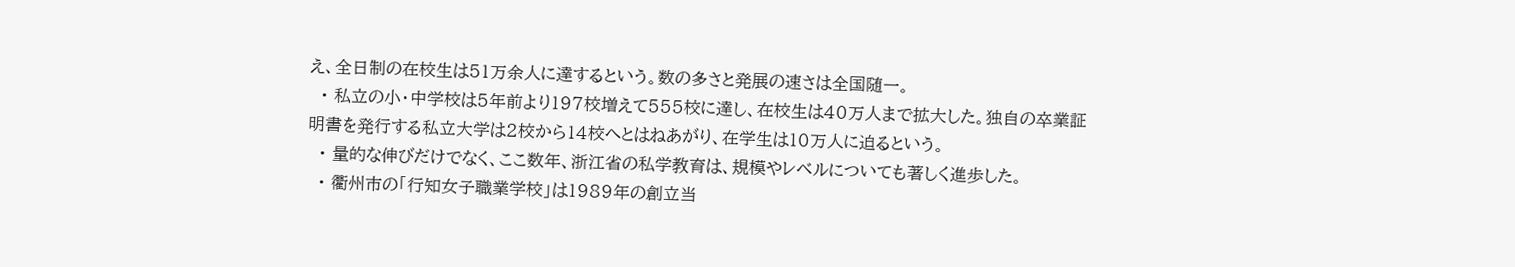え、全日制の在校生は51万余人に達するという。数の多さと発展の速さは全国随一。
  • 私立の小・中学校は5年前より197校増えて555校に達し、在校生は40万人まで拡大した。独自の卒業証明書を発行する私立大学は2校から14校へとはねあがり、在学生は10万人に迫るという。
  • 量的な伸びだけでなく、ここ数年、浙江省の私学教育は、規模やレベルについても著しく進歩した。
  • 衢州市の「行知女子職業学校」は1989年の創立当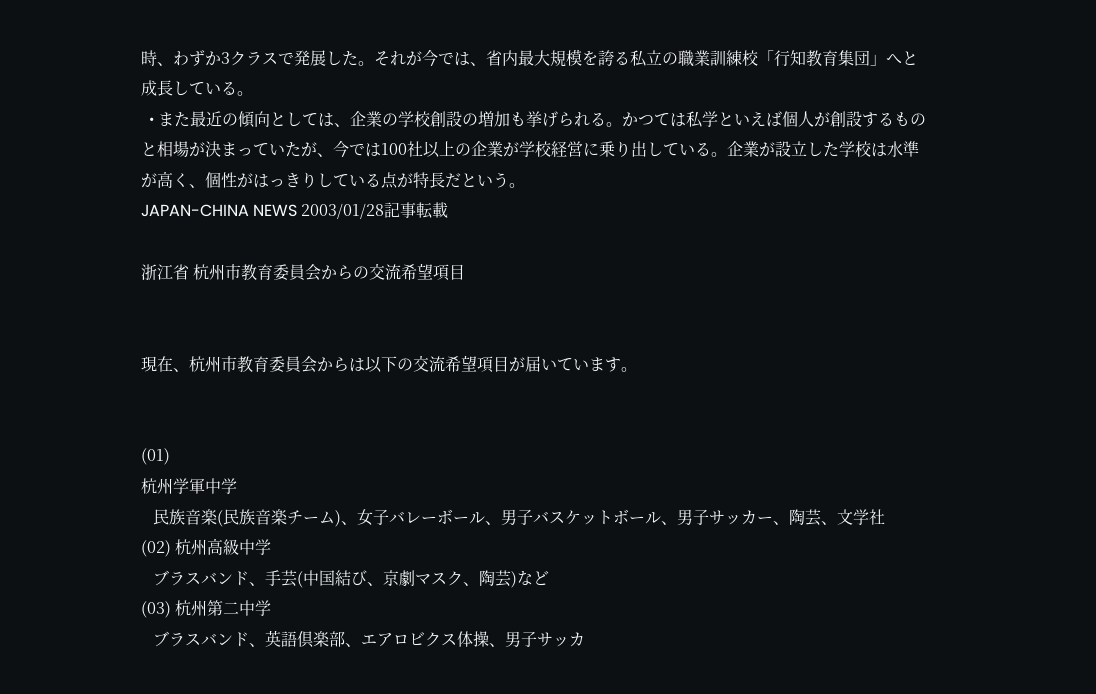時、わずか3クラスで発展した。それが今では、省内最大規模を誇る私立の職業訓練校「行知教育集団」へと成長している。
  • また最近の傾向としては、企業の学校創設の増加も挙げられる。かつては私学といえば個人が創設するものと相場が決まっていたが、今では100社以上の企業が学校経営に乗り出している。企業が設立した学校は水準が高く、個性がはっきりしている点が特長だという。
JAPAN-CHINA NEWS 2003/01/28記事転載

浙江省 杭州市教育委員会からの交流希望項目


現在、杭州市教育委員会からは以下の交流希望項目が届いています。


(01)
杭州学軍中学
   民族音楽(民族音楽チーム)、女子バレーボール、男子バスケットボール、男子サッカー、陶芸、文学社
(02) 杭州高級中学
   ブラスバンド、手芸(中国結び、京劇マスク、陶芸)など
(03) 杭州第二中学
   ブラスバンド、英語倶楽部、エアロビクス体操、男子サッカ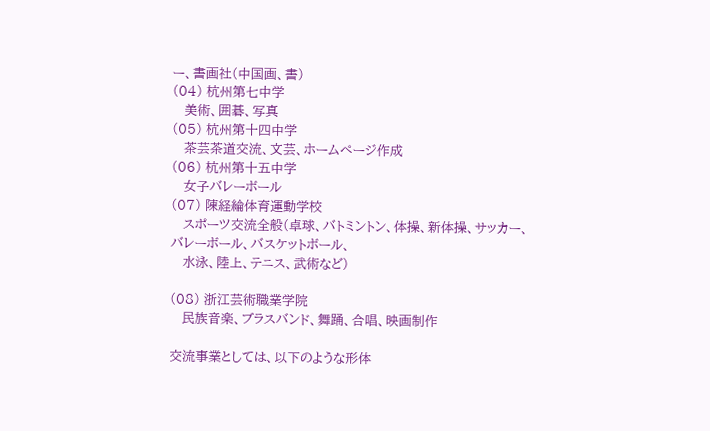ー、書画社(中国画、書)
(04) 杭州第七中学
   美術、囲碁、写真
(05) 杭州第十四中学
   茶芸茶道交流、文芸、ホームページ作成
(06) 杭州第十五中学
   女子バレーボール
(07) 陳経綸体育運動学校
   スポーツ交流全般(卓球、バトミントン、体操、新体操、サッカー、バレーボール、バスケットボール、
   水泳、陸上、テニス、武術など)

(08) 浙江芸術職業学院
   民族音楽、ブラスバンド、舞踊、合唱、映画制作

交流事業としては、以下のような形体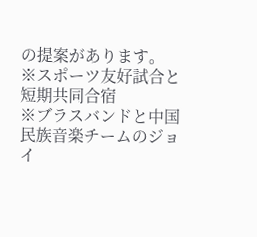の提案があります。
※スポーツ友好試合と短期共同合宿
※ブラスバンドと中国民族音楽チームのジョイ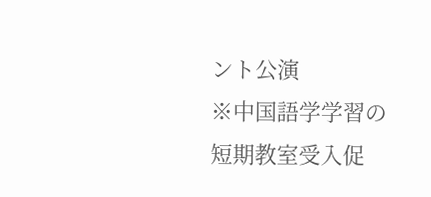ント公演
※中国語学学習の短期教室受入促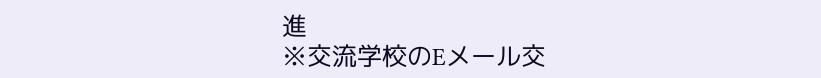進
※交流学校のEメール交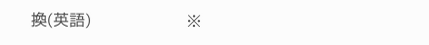換(英語)                   ※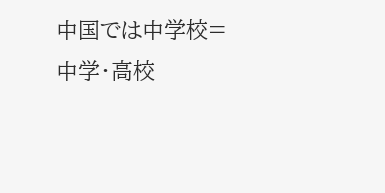中国では中学校=中学・高校